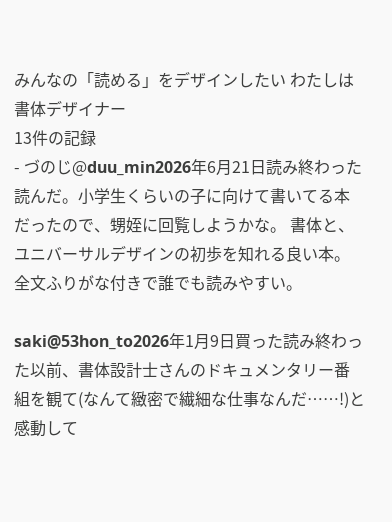みんなの「読める」をデザインしたい わたしは書体デザイナー
13件の記録
- づのじ@duu_min2026年6月21日読み終わった読んだ。小学生くらいの子に向けて書いてる本だったので、甥姪に回覧しようかな。 書体と、ユニバーサルデザインの初歩を知れる良い本。全文ふりがな付きで誰でも読みやすい。

saki@53hon_to2026年1月9日買った読み終わった以前、書体設計士さんのドキュメンタリー番組を観て(なんて緻密で繊細な仕事なんだ……!)と感動して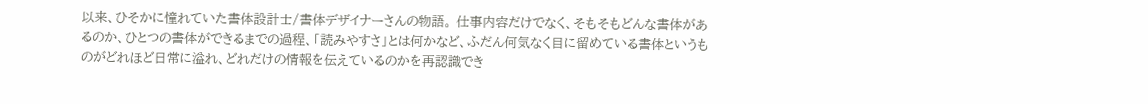以来、ひそかに憧れていた書体設計士/書体デザイナーさんの物語。 仕事内容だけでなく、そもそもどんな書体があるのか、ひとつの書体ができるまでの過程、「読みやすさ」とは何かなど、ふだん何気なく目に留めている書体というものがどれほど日常に溢れ、どれだけの情報を伝えているのかを再認識でき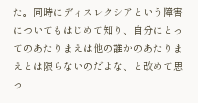た。同時にディスレクシアという障害についてもはじめて知り、自分にとってのあたりまえは他の誰かのあたりまえとは限らないのだよな、と改めて思っ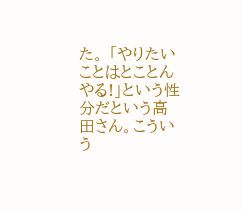た。 「やりたいことはとことんやる!」という性分だという高田さん。こういう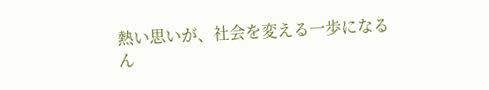熱い思いが、社会を変える一歩になるん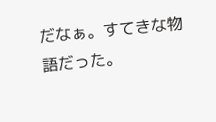だなぁ。すてきな物語だった。